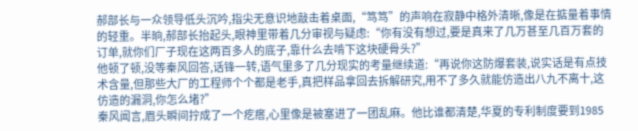郝部长与一众领导低头沉吟,指尖无意识地敲击着桌面,“笃笃”的声响在寂静中格外清晰,像是在掂量着事情的轻重。半晌,郝部长抬起头,眼神里带着几分审视与疑虑:“你有没有想过,要是真来了几万甚至几百万套的订单,就你们厂子现在这两百多人的底子,靠什么去啃下这块硬骨头?”
他顿了顿,没等秦风回答,话锋一转,语气里多了几分现实的考量继续道:“再说你这防爆套装,说实话是有点技术含量,但那些大厂的工程师个个都是老手,真把样品拿回去拆解研究,用不了多久就能仿造出八九不离十,这仿造的漏洞,你怎么堵?”
秦风闻言,眉头瞬间拧成了一个疙瘩,心里像是被塞进了一团乱麻。他比谁都清楚,华夏的专利制度要到1985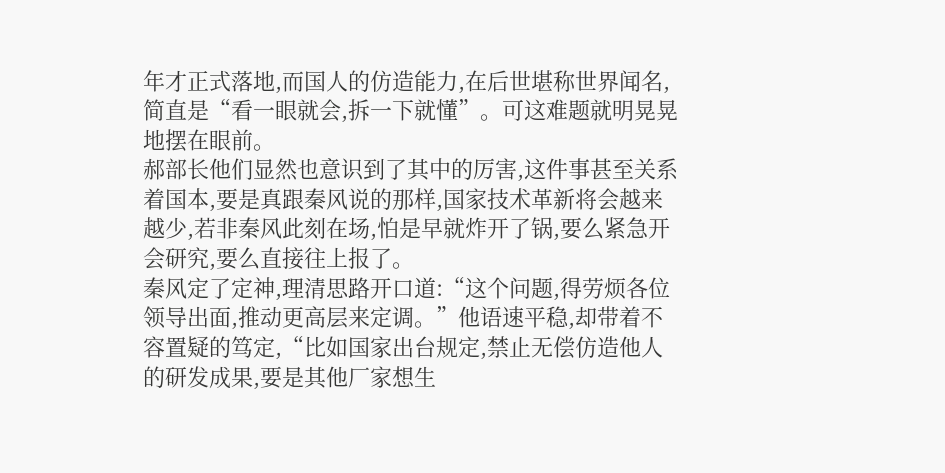年才正式落地,而国人的仿造能力,在后世堪称世界闻名,简直是“看一眼就会,拆一下就懂”。可这难题就明晃晃地摆在眼前。
郝部长他们显然也意识到了其中的厉害,这件事甚至关系着国本,要是真跟秦风说的那样,国家技术革新将会越来越少,若非秦风此刻在场,怕是早就炸开了锅,要么紧急开会研究,要么直接往上报了。
秦风定了定神,理清思路开口道:“这个问题,得劳烦各位领导出面,推动更高层来定调。”他语速平稳,却带着不容置疑的笃定,“比如国家出台规定,禁止无偿仿造他人的研发成果,要是其他厂家想生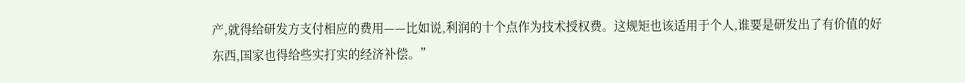产,就得给研发方支付相应的费用——比如说,利润的十个点作为技术授权费。这规矩也该适用于个人,谁要是研发出了有价值的好东西,国家也得给些实打实的经济补偿。”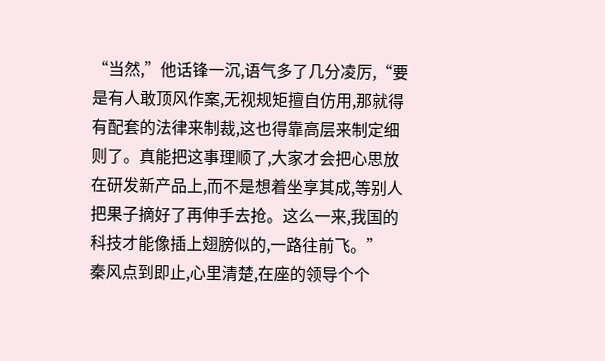“当然,”他话锋一沉,语气多了几分凌厉,“要是有人敢顶风作案,无视规矩擅自仿用,那就得有配套的法律来制裁,这也得靠高层来制定细则了。真能把这事理顺了,大家才会把心思放在研发新产品上,而不是想着坐享其成,等别人把果子摘好了再伸手去抢。这么一来,我国的科技才能像插上翅膀似的,一路往前飞。”
秦风点到即止,心里清楚,在座的领导个个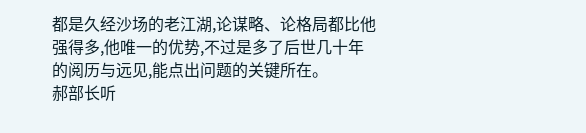都是久经沙场的老江湖,论谋略、论格局都比他强得多,他唯一的优势,不过是多了后世几十年的阅历与远见,能点出问题的关键所在。
郝部长听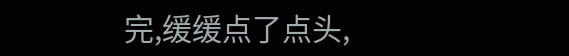完,缓缓点了点头,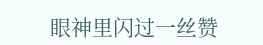眼神里闪过一丝赞